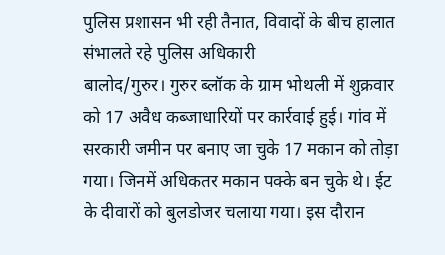पुलिस प्रशासन भी रही तैनात, विवादों के बीच हालात संभालते रहे पुलिस अधिकारी
बालोद/गुरुर। गुरुर ब्लॉक के ग्राम भोथली में शुक्रवार को 17 अवैध कब्जाधारियों पर कार्रवाई हुई। गांव में सरकारी जमीन पर बनाए जा चुके 17 मकान को तोड़ा गया। जिनमें अधिकतर मकान पक्के बन चुके थे। ईट के दीवारों को बुलडोजर चलाया गया। इस दौरान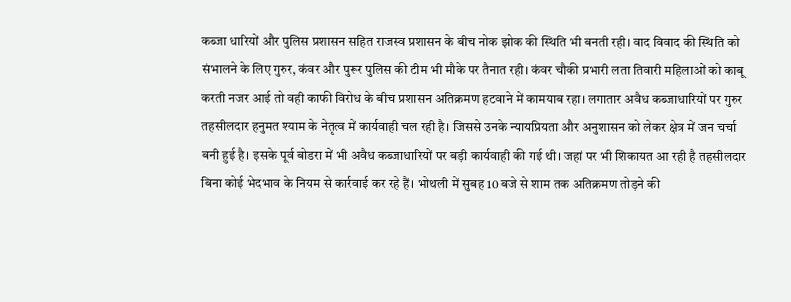कब्जा धारियों और पुलिस प्रशासन सहित राजस्व प्रशासन के बीच नोक झोक की स्थिति भी बनती रही। वाद विवाद की स्थिति को संभालने के लिए गुरुर, कंवर और पुरूर पुलिस की टीम भी मौके पर तैनात रही। कंवर चौकी प्रभारी लता तिवारी महिलाओं को काबू करती नजर आई तो वही काफी विरोध के बीच प्रशासन अतिक्रमण हटवाने में कामयाब रहा। लगातार अवैध कब्जाधारियों पर गुरुर तहसीलदार हनुमत श्याम के नेतृत्व में कार्यवाही चल रही है। जिससे उनके न्यायप्रियता और अनुशासन को लेकर क्षेत्र में जन चर्चा बनी हुई है। इसके पूर्व बोडरा में भी अवैध कब्जाधारियों पर बड़ी कार्यवाही की गई थी। जहां पर भी शिकायत आ रही है तहसीलदार बिना कोई भेदभाव के नियम से कार्रवाई कर रहे हैं। भोथली में सुबह 10 बजे से शाम तक अतिक्रमण तोड़ने की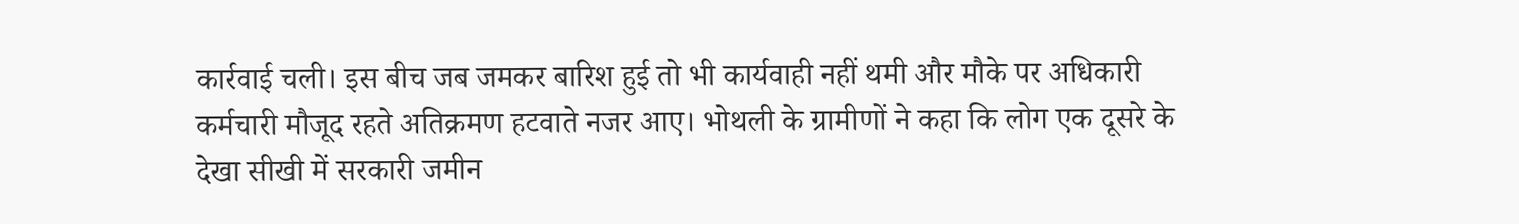कार्रवाई चली। इस बीच जब जमकर बारिश हुई तो भी कार्यवाही नहीं थमी और मौके पर अधिकारी कर्मचारी मौजूद रहते अतिक्रमण हटवाते नजर आए। भोथली के ग्रामीणों ने कहा कि लोग एक दूसरे के देखा सीखी में सरकारी जमीन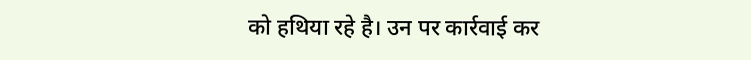को हथिया रहे है। उन पर कार्रवाई कर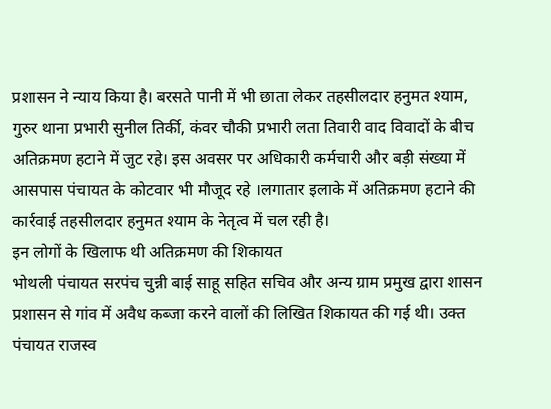प्रशासन ने न्याय किया है। बरसते पानी में भी छाता लेकर तहसीलदार हनुमत श्याम, गुरुर थाना प्रभारी सुनील तिर्की, कंवर चौकी प्रभारी लता तिवारी वाद विवादों के बीच अतिक्रमण हटाने में जुट रहे। इस अवसर पर अधिकारी कर्मचारी और बड़ी संख्या में आसपास पंचायत के कोटवार भी मौजूद रहे ।लगातार इलाके में अतिक्रमण हटाने की कार्रवाई तहसीलदार हनुमत श्याम के नेतृत्व में चल रही है।
इन लोगों के खिलाफ थी अतिक्रमण की शिकायत
भोथली पंचायत सरपंच चुन्नी बाई साहू सहित सचिव और अन्य ग्राम प्रमुख द्वारा शासन प्रशासन से गांव में अवैध कब्जा करने वालों की लिखित शिकायत की गई थी। उक्त पंचायत राजस्व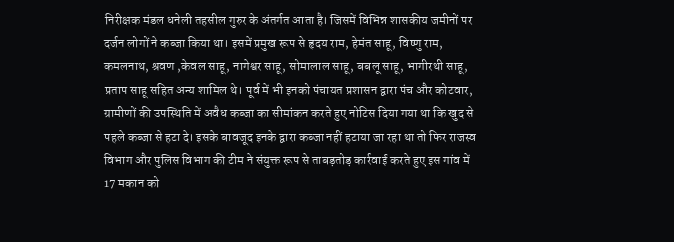निरीक्षक मंडल धनेली तहसील गुरुर के अंतर्गत आता है। जिसमें विभिन्न शासकीय जमीनों पर दर्जन लोगों ने कब्जा किया था। इसमें प्रमुख रूप से हृदय राम, हेमंत साहू, विष्णु राम, कमलनाथ, श्रवण ,केवल साहू, नागेश्वर साहू, सोमालाल साहू, बबलू साहू, भागीरथी साहू, प्रताप साहू सहित अन्य शामिल थे। पूर्व में भी इनको पंचायत प्रशासन द्वारा पंच और कोटवार, ग्रामीणों की उपस्थिति में अवैध कब्जा का सीमांकन करते हुए नोटिस दिया गया था कि खुद से पहले कब्जा से हटा दे। इसके बावजूद इनके द्वारा कब्जा नहीं हटाया जा रहा था तो फिर राजस्व विभाग और पुलिस विभाग की टीम ने संयुक्त रूप से ताबड़तोड़ कार्रवाई करते हुए इस गांव में 17 मकान को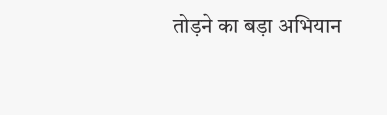तोड़ने का बड़ा अभियान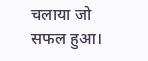चलाया जो सफल हुआ।